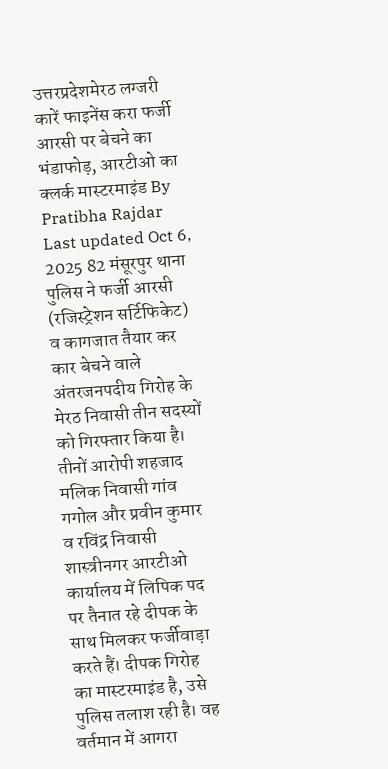उत्तरप्रदेशमेरठ लग्जरी कारें फाइनेंस करा फर्जी आरसी पर बेचने का भंडाफोड़, आरटीओ का क्लर्क मास्टरमाइंड By Pratibha Rajdar Last updated Oct 6, 2025 82 मंसूरपुर थाना पुलिस ने फर्जी आरसी (रजिस्ट्रेशन सर्टिफिकेट) व कागजात तैयार कर कार बेचने वाले अंतरजनपदीय गिरोह के मेरठ निवासी तीन सदस्यों को गिरफ्तार किया है। तीनों आरोपी शहजाद मलिक निवासी गांव गगोल और प्रवीन कुमार व रविंद्र निवासी शास्त्रीनगर आरटीओ कार्यालय में लिपिक पद पर तैनात रहे दीपक के साथ मिलकर फर्जीवाड़ा करते हैं। दीपक गिरोह का मास्टरमाइंड है, उसे पुलिस तलाश रही है। वह वर्तमान में आगरा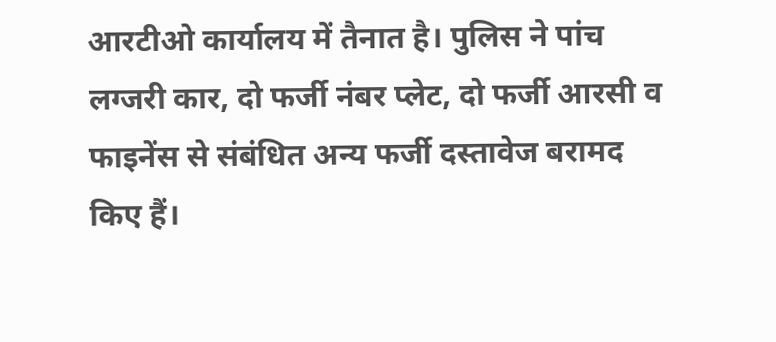आरटीओ कार्यालय में तैनात है। पुलिस ने पांच लग्जरी कार, दो फर्जी नंबर प्लेट, दो फर्जी आरसी व फाइनेंस से संबंधित अन्य फर्जी दस्तावेज बरामद किए हैं।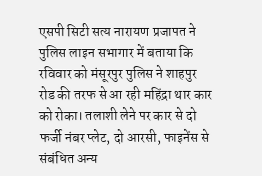एसपी सिटी सत्य नारायण प्रजापत ने पुलिस लाइन सभागार में बताया कि रविवार को मंसूरपुर पुलिस ने शाहपुर रोड की तरफ से आ रही महिंद्रा थार कार को रोका। तलाशी लेने पर कार से दो फर्जी नंबर प्लेट, दो आरसी, फाइनेंस से संबंधित अन्य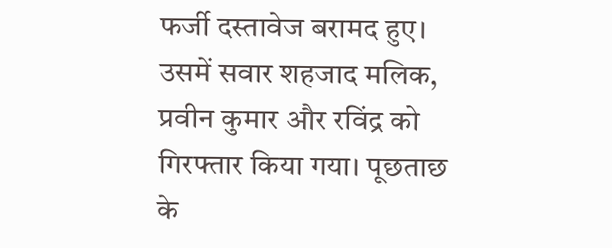फर्जी दस्तावेज बरामद हुए। उसमें सवार शहजाद मलिक, प्रवीन कुमार और रविंद्र को गिरफ्तार किया गया। पूछताछ के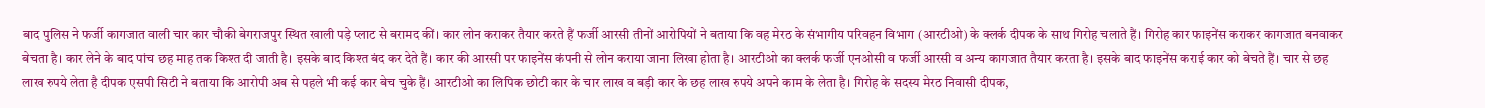बाद पुलिस ने फर्जी कागजात वाली चार कार चौकी बेगराजपुर स्थित खाली पड़े प्लाट से बरामद कीं। कार लोन कराकर तैयार करते हैं फर्जी आरसी तीनों आरोपियों ने बताया कि वह मेरठ के संभागीय परिवहन विभाग (आरटीओ) के क्लर्क दीपक के साथ गिरोह चलाते हैं। गिरोह कार फाइनेंस कराकर कागजात बनवाकर बेचता है। कार लेने के बाद पांच छह माह तक किश्त दी जाती है। इसके बाद किश्त बंद कर देते हैं। कार की आरसी पर फाइनेंस कंपनी से लोन कराया जाना लिखा होता है। आरटीओ का क्लर्क फर्जी एनओसी व फर्जी आरसी व अन्य कागजात तैयार करता है। इसके बाद फाइनेंस कराई कार को बेचते हैं। चार से छह लाख रुपये लेता है दीपक एसपी सिटी ने बताया कि आरोपी अब से पहले भी कई कार बेच चुके हैं। आरटीओ का लिपिक छोटी कार के चार लाख व बड़ी कार के छह लाख रुपये अपने काम के लेता है। गिरोह के सदस्य मेरठ निवासी दीपक,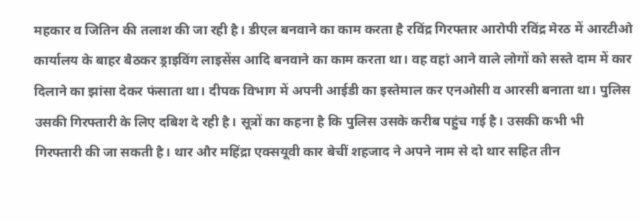महकार व जितिन की तलाश की जा रही है। डीएल बनवाने का काम करता है रविंद्र गिरफ्तार आरोपी रविंद्र मेरठ में आरटीओ कार्यालय के बाहर बैठकर ड्राइविंग लाइसेंस आदि बनवाने का काम करता था। वह वहां आने वाले लोगों को सस्ते दाम में कार दिलाने का झांसा देकर फंसाता था। दीपक विभाग में अपनी आईडी का इस्तेमाल कर एनओसी व आरसी बनाता था। पुलिस उसकी गिरफ्तारी के लिए दबिश दे रही है। सूत्रों का कहना है कि पुलिस उसके करीब पहुंच गई है। उसकी कभी भी गिरफ्तारी की जा सकती है। थार और महिंद्रा एक्सयूवी कार बेचीं शहजाद ने अपने नाम से दो थार सहित तीन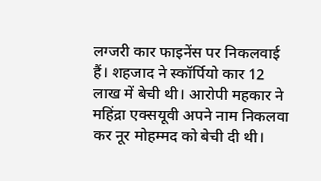लग्जरी कार फाइनेंस पर निकलवाई हैं। शहजाद ने स्कॉर्पियो कार 12 लाख में बेची थी। आरोपी महकार ने महिंद्रा एक्सयूवी अपने नाम निकलवा कर नूर मोहम्मद को बेची दी थी।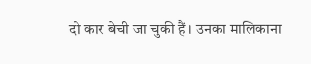दो कार बेची जा चुकी हैं। उनका मालिकाना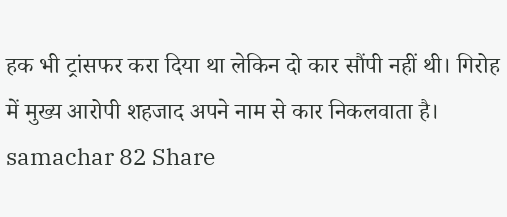हक भी ट्रांसफर करा दिया था लेकिन दो कार सौंपी नहीं थी। गिरोह में मुख्य आरोपी शहजाद अपने नाम से कार निकलवाता है। samachar 82 Share